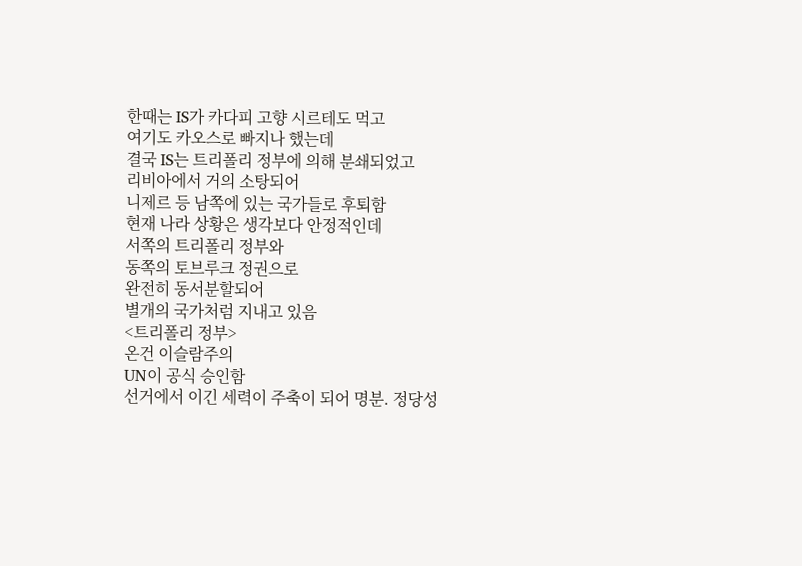한때는 IS가 카다피 고향 시르테도 먹고
여기도 카오스로 빠지나 했는데
결국 IS는 트리폴리 정부에 의해 분쇄되었고
리비아에서 거의 소탕되어
니제르 등 남쪽에 있는 국가들로 후퇴함
현재 나라 상황은 생각보다 안정적인데
서쪽의 트리폴리 정부와
동쪽의 토브루크 정권으로
완전히 동서분할되어
별개의 국가처럼 지내고 있음
<트리폴리 정부>
온건 이슬람주의
UN이 공식 승인함
선거에서 이긴 세력이 주축이 되어 명분. 정당성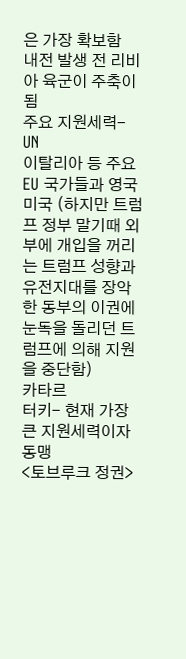은 가장 확보함
내전 발생 전 리비아 육군이 주축이 됨
주요 지원세력-
UN
이탈리아 등 주요 EU 국가들과 영국
미국 (하지만 트럼프 정부 말기때 외부에 개입을 꺼리는 트럼프 성향과 유전지대를 장악한 동부의 이권에 눈독을 돌리던 트럼프에 의해 지원을 중단함)
카타르
터키- 현재 가장 큰 지원세력이자 동맹
<토브루크 정권>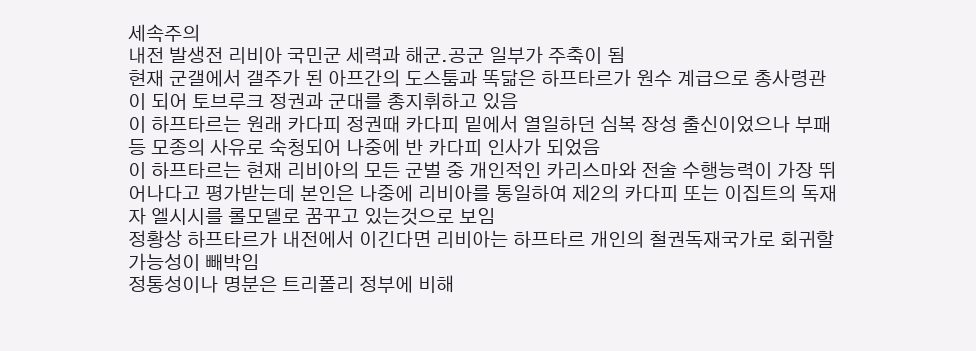세속주의
내전 발생전 리비아 국민군 세력과 해군.공군 일부가 주축이 됨
현재 군갤에서 갤주가 된 아프간의 도스툼과 똑닮은 하프타르가 원수 계급으로 총사령관이 되어 토브루크 정권과 군대를 총지휘하고 있음
이 하프타르는 원래 카다피 정권때 카다피 밑에서 열일하던 심복 장성 출신이었으나 부패 등 모종의 사유로 숙청되어 나중에 반 카다피 인사가 되었음
이 하프타르는 현재 리비아의 모든 군벌 중 개인적인 카리스마와 전술 수행능력이 가장 뛰어나다고 평가받는데 본인은 나중에 리비아를 통일하여 제2의 카다피 또는 이집트의 독재자 엘시시를 롤모델로 꿈꾸고 있는것으로 보임
정황상 하프타르가 내전에서 이긴다면 리비아는 하프타르 개인의 철권독재국가로 회귀할 가능성이 빼박임
정통성이나 명분은 트리폴리 정부에 비해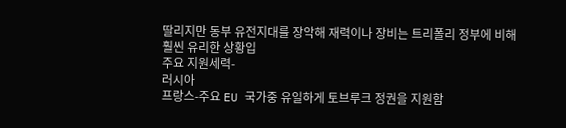딸리지만 동부 유전지대를 장악해 재력이나 장비는 트리폴리 정부에 비해 훨씬 유리한 상황입
주요 지원세력-
러시아
프랑스-주요 EU 국가중 유일하게 토브루크 정권을 지원함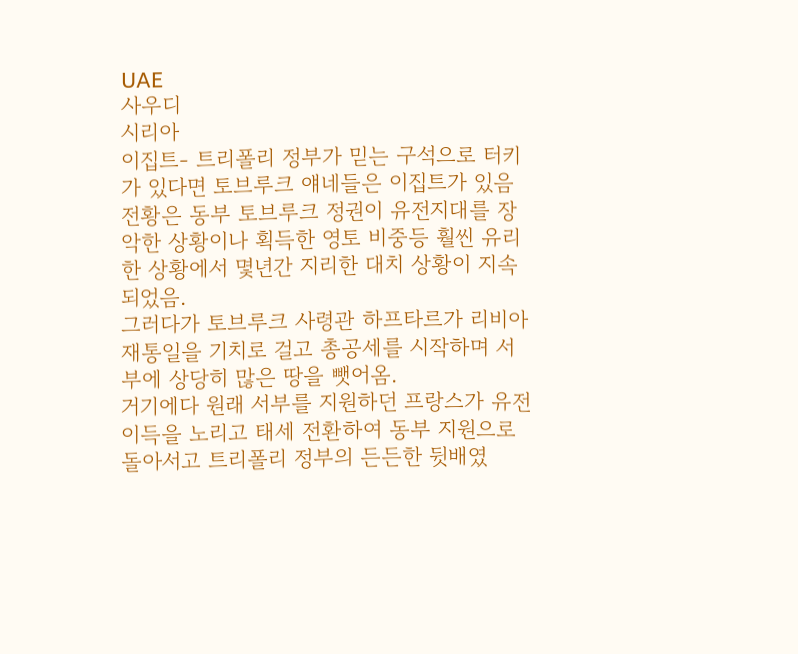UAE
사우디
시리아
이집트- 트리폴리 정부가 믿는 구석으로 터키가 있다면 토브루크 얘네들은 이집트가 있음
전황은 동부 토브루크 정권이 유전지대를 장악한 상황이나 획득한 영토 비중등 훨씬 유리한 상황에서 몇년간 지리한 대치 상황이 지속되었음.
그러다가 토브루크 사령관 하프타르가 리비아 재통일을 기치로 걸고 총공세를 시작하며 서부에 상당히 많은 땅을 뺏어옴.
거기에다 원래 서부를 지원하던 프랑스가 유전 이득을 노리고 태세 전환하여 동부 지원으로 돌아서고 트리폴리 정부의 든든한 뒷배였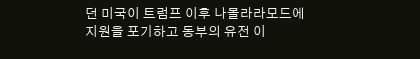던 미국이 트럼프 이후 나몰라라모드에 지원을 포기하고 동부의 유전 이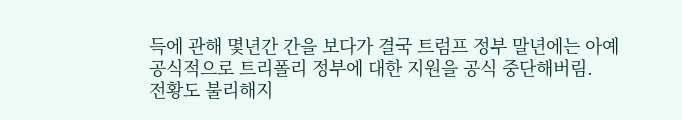득에 관해 몇년간 간을 보다가 결국 트럼프 정부 말년에는 아예 공식적으로 트리폴리 정부에 대한 지원을 공식 중단해버림.
전황도 불리해지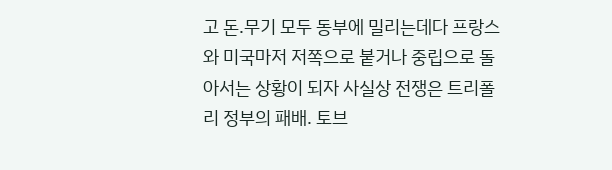고 돈.무기 모두 동부에 밀리는데다 프랑스와 미국마저 저쪽으로 붙거나 중립으로 돌아서는 상황이 되자 사실상 전쟁은 트리폴리 정부의 패배. 토브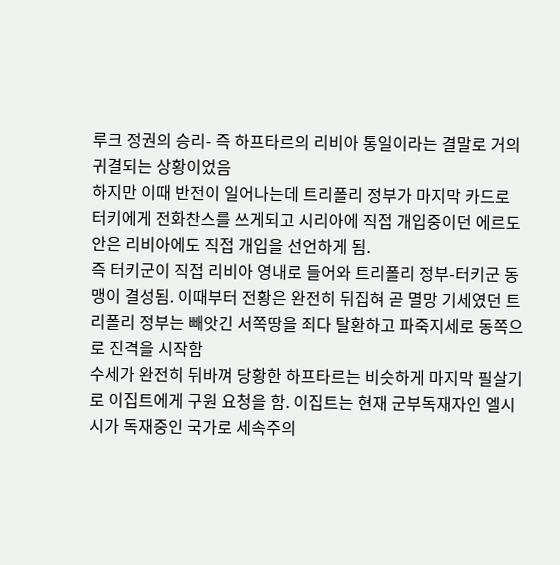루크 정권의 승리- 즉 하프타르의 리비아 통일이라는 결말로 거의 귀결되는 상황이었음
하지만 이때 반전이 일어나는데 트리폴리 정부가 마지막 카드로 터키에게 전화찬스를 쓰게되고 시리아에 직접 개입중이던 에르도안은 리비아에도 직접 개입을 선언하게 됨.
즉 터키군이 직접 리비아 영내로 들어와 트리폴리 정부-터키군 동맹이 결성됨. 이때부터 전황은 완전히 뒤집혀 곧 멸망 기세였던 트리폴리 정부는 빼앗긴 서쪽땅을 죄다 탈환하고 파죽지세로 동쪽으로 진격을 시작함
수세가 완전히 뒤바껴 당황한 하프타르는 비슷하게 마지막 필살기로 이집트에게 구원 요청을 함. 이집트는 현재 군부독재자인 엘시시가 독재중인 국가로 세속주의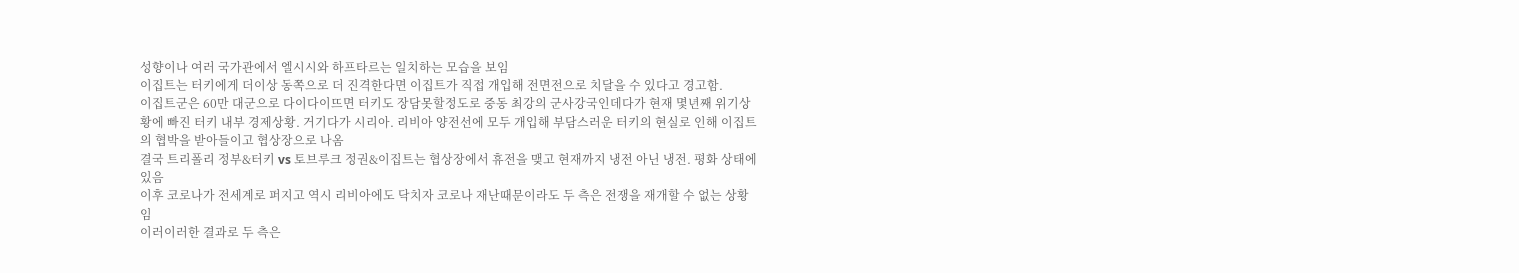성향이나 여러 국가관에서 엘시시와 하프타르는 일치하는 모습을 보임
이집트는 터키에게 더이상 동쪽으로 더 진격한다면 이집트가 직접 개입해 전면전으로 치달을 수 있다고 경고함.
이집트군은 60만 대군으로 다이다이뜨면 터키도 장담못할정도로 중동 최강의 군사강국인데다가 현재 몇년째 위기상황에 빠진 터키 내부 경제상황. 거기다가 시리아. 리비아 양전선에 모두 개입해 부담스러운 터키의 현실로 인해 이집트의 협박을 받아들이고 협상장으로 나옴
결국 트리폴리 정부&터키 vs 토브루크 정권&이집트는 협상장에서 휴전을 맺고 현재까지 냉전 아닌 냉전. 평화 상태에 있음
이후 코로나가 전세계로 퍼지고 역시 리비아에도 닥치자 코로나 재난때문이라도 두 측은 전쟁을 재개할 수 없는 상황임
이러이러한 결과로 두 측은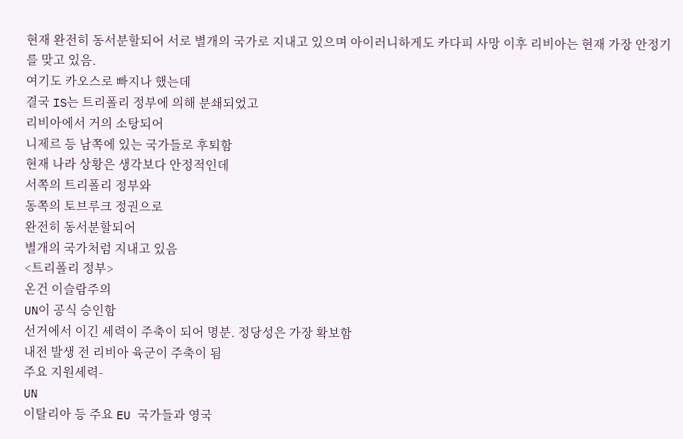현재 완전히 동서분할되어 서로 별개의 국가로 지내고 있으며 아이러니하게도 카다피 사망 이후 리비아는 현재 가장 안정기를 맞고 있음.
여기도 카오스로 빠지나 했는데
결국 IS는 트리폴리 정부에 의해 분쇄되었고
리비아에서 거의 소탕되어
니제르 등 남쪽에 있는 국가들로 후퇴함
현재 나라 상황은 생각보다 안정적인데
서쪽의 트리폴리 정부와
동쪽의 토브루크 정권으로
완전히 동서분할되어
별개의 국가처럼 지내고 있음
<트리폴리 정부>
온건 이슬람주의
UN이 공식 승인함
선거에서 이긴 세력이 주축이 되어 명분. 정당성은 가장 확보함
내전 발생 전 리비아 육군이 주축이 됨
주요 지원세력-
UN
이탈리아 등 주요 EU 국가들과 영국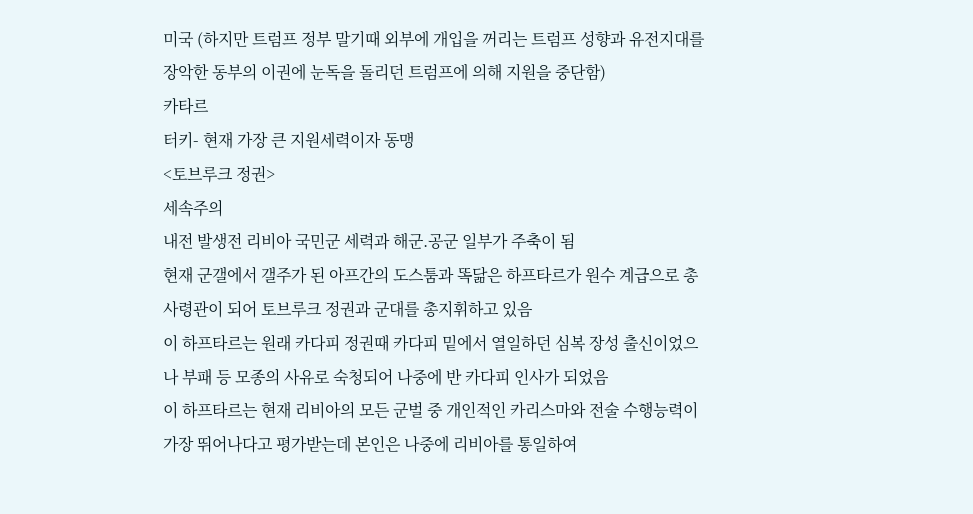미국 (하지만 트럼프 정부 말기때 외부에 개입을 꺼리는 트럼프 성향과 유전지대를 장악한 동부의 이권에 눈독을 돌리던 트럼프에 의해 지원을 중단함)
카타르
터키- 현재 가장 큰 지원세력이자 동맹
<토브루크 정권>
세속주의
내전 발생전 리비아 국민군 세력과 해군.공군 일부가 주축이 됨
현재 군갤에서 갤주가 된 아프간의 도스툼과 똑닮은 하프타르가 원수 계급으로 총사령관이 되어 토브루크 정권과 군대를 총지휘하고 있음
이 하프타르는 원래 카다피 정권때 카다피 밑에서 열일하던 심복 장성 출신이었으나 부패 등 모종의 사유로 숙청되어 나중에 반 카다피 인사가 되었음
이 하프타르는 현재 리비아의 모든 군벌 중 개인적인 카리스마와 전술 수행능력이 가장 뛰어나다고 평가받는데 본인은 나중에 리비아를 통일하여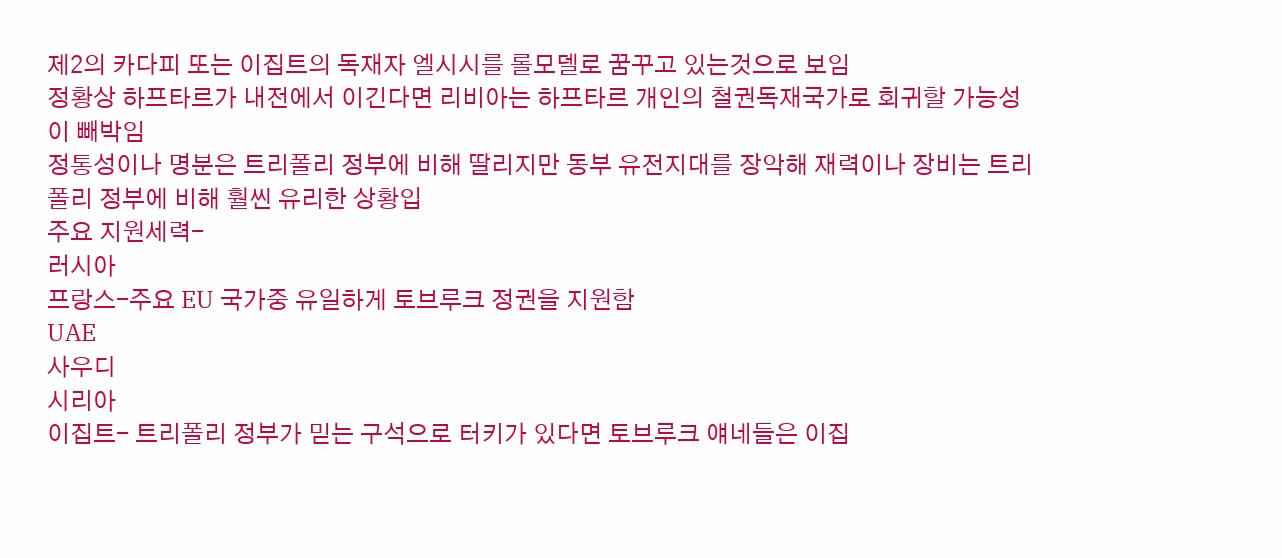제2의 카다피 또는 이집트의 독재자 엘시시를 롤모델로 꿈꾸고 있는것으로 보임
정황상 하프타르가 내전에서 이긴다면 리비아는 하프타르 개인의 철권독재국가로 회귀할 가능성이 빼박임
정통성이나 명분은 트리폴리 정부에 비해 딸리지만 동부 유전지대를 장악해 재력이나 장비는 트리폴리 정부에 비해 훨씬 유리한 상황입
주요 지원세력-
러시아
프랑스-주요 EU 국가중 유일하게 토브루크 정권을 지원함
UAE
사우디
시리아
이집트- 트리폴리 정부가 믿는 구석으로 터키가 있다면 토브루크 얘네들은 이집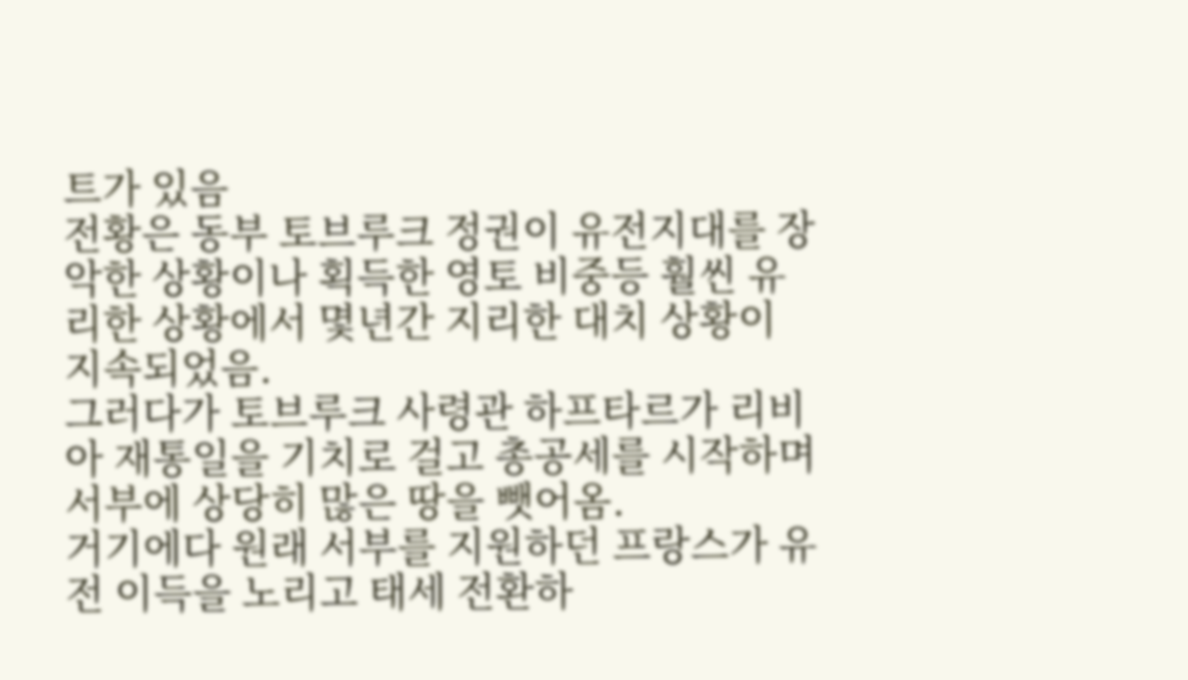트가 있음
전황은 동부 토브루크 정권이 유전지대를 장악한 상황이나 획득한 영토 비중등 훨씬 유리한 상황에서 몇년간 지리한 대치 상황이 지속되었음.
그러다가 토브루크 사령관 하프타르가 리비아 재통일을 기치로 걸고 총공세를 시작하며 서부에 상당히 많은 땅을 뺏어옴.
거기에다 원래 서부를 지원하던 프랑스가 유전 이득을 노리고 태세 전환하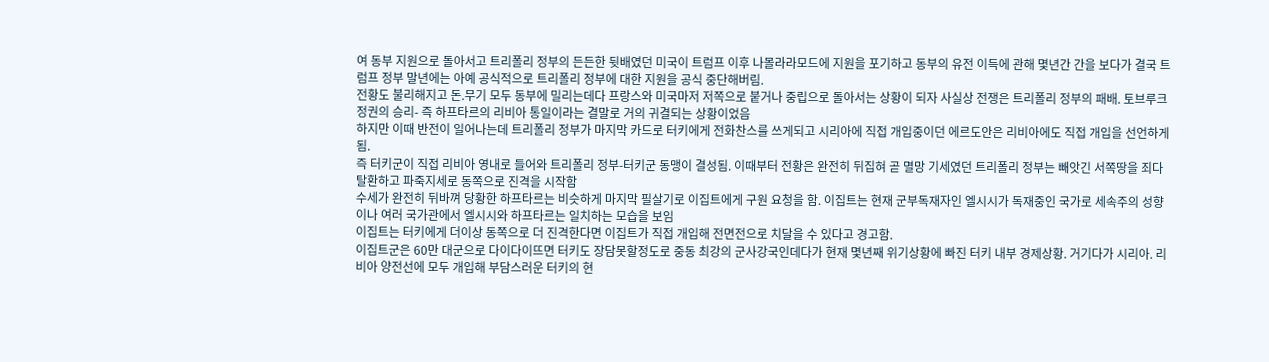여 동부 지원으로 돌아서고 트리폴리 정부의 든든한 뒷배였던 미국이 트럼프 이후 나몰라라모드에 지원을 포기하고 동부의 유전 이득에 관해 몇년간 간을 보다가 결국 트럼프 정부 말년에는 아예 공식적으로 트리폴리 정부에 대한 지원을 공식 중단해버림.
전황도 불리해지고 돈.무기 모두 동부에 밀리는데다 프랑스와 미국마저 저쪽으로 붙거나 중립으로 돌아서는 상황이 되자 사실상 전쟁은 트리폴리 정부의 패배. 토브루크 정권의 승리- 즉 하프타르의 리비아 통일이라는 결말로 거의 귀결되는 상황이었음
하지만 이때 반전이 일어나는데 트리폴리 정부가 마지막 카드로 터키에게 전화찬스를 쓰게되고 시리아에 직접 개입중이던 에르도안은 리비아에도 직접 개입을 선언하게 됨.
즉 터키군이 직접 리비아 영내로 들어와 트리폴리 정부-터키군 동맹이 결성됨. 이때부터 전황은 완전히 뒤집혀 곧 멸망 기세였던 트리폴리 정부는 빼앗긴 서쪽땅을 죄다 탈환하고 파죽지세로 동쪽으로 진격을 시작함
수세가 완전히 뒤바껴 당황한 하프타르는 비슷하게 마지막 필살기로 이집트에게 구원 요청을 함. 이집트는 현재 군부독재자인 엘시시가 독재중인 국가로 세속주의 성향이나 여러 국가관에서 엘시시와 하프타르는 일치하는 모습을 보임
이집트는 터키에게 더이상 동쪽으로 더 진격한다면 이집트가 직접 개입해 전면전으로 치달을 수 있다고 경고함.
이집트군은 60만 대군으로 다이다이뜨면 터키도 장담못할정도로 중동 최강의 군사강국인데다가 현재 몇년째 위기상황에 빠진 터키 내부 경제상황. 거기다가 시리아. 리비아 양전선에 모두 개입해 부담스러운 터키의 현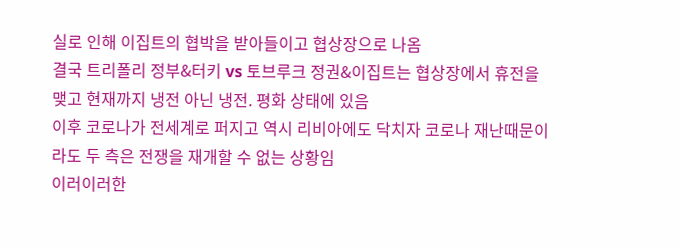실로 인해 이집트의 협박을 받아들이고 협상장으로 나옴
결국 트리폴리 정부&터키 vs 토브루크 정권&이집트는 협상장에서 휴전을 맺고 현재까지 냉전 아닌 냉전. 평화 상태에 있음
이후 코로나가 전세계로 퍼지고 역시 리비아에도 닥치자 코로나 재난때문이라도 두 측은 전쟁을 재개할 수 없는 상황임
이러이러한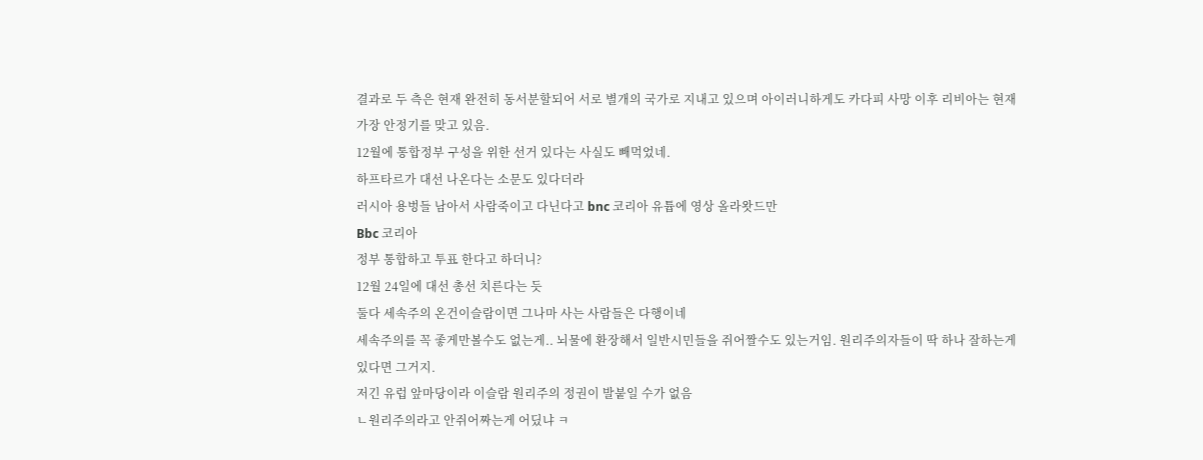결과로 두 측은 현재 완전히 동서분할되어 서로 별개의 국가로 지내고 있으며 아이러니하게도 카다피 사망 이후 리비아는 현재 가장 안정기를 맞고 있음.
12월에 통합정부 구성을 위한 선거 있다는 사실도 빼먹었네.
하프타르가 대선 나온다는 소문도 있다더라
러시아 용벙들 남아서 사람죽이고 다닌다고 bnc 코리아 유튭에 영상 올라왓드만
Bbc 코리아
정부 통합하고 투표 한다고 하더니?
12월 24일에 대선 총선 치른다는 듯
둘다 세속주의 온건이슬람이면 그나마 사는 사람들은 다행이네
세속주의를 꼭 좋게만볼수도 없는게.. 뇌물에 환장해서 일반시민들을 쥐어짤수도 있는거임. 원리주의자들이 딱 하나 잘하는게 있다면 그거지.
저긴 유럽 앞마당이라 이슬람 원리주의 정권이 발붙일 수가 없음
ㄴ원리주의라고 안쥐어짜는게 어딨냐 ㅋ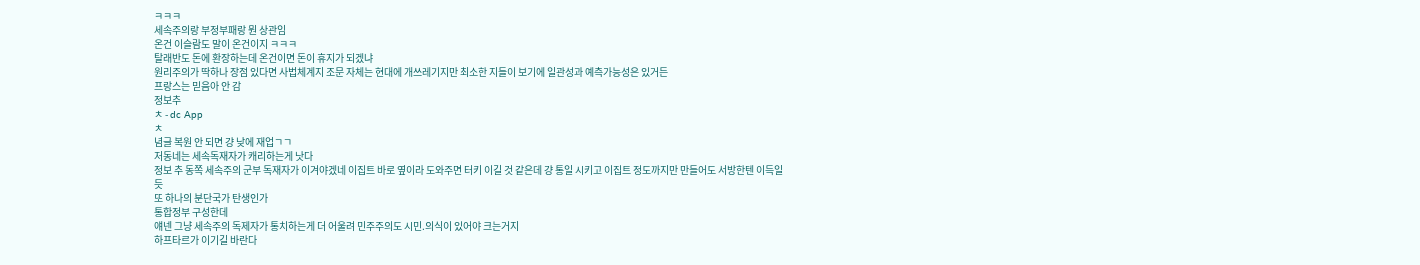ㅋㅋㅋ
세속주의랑 부정부패랑 뭔 상관임
온건 이슬람도 말이 온건이지 ㅋㅋㅋ
탈래반도 돈에 환장하는데 온건이면 돈이 휴지가 되겠냐
원리주의가 딱하나 장점 있다면 사법체계지 조문 자체는 현대에 개쓰레기지만 최소한 지들이 보기에 일관성과 예측가능성은 있거든
프랑스는 믿음아 안 감
정보추
ㅊ - dc App
ㅊ
념글 복원 안 되면 걍 낮에 재업ㄱㄱ
저동네는 세속독재자가 캐리하는게 낫다
정보 추 동쪽 세속주의 군부 독재자가 이겨야겠네 이집트 바로 옆이라 도와주면 터키 이길 것 같은데 걍 통일 시키고 이집트 정도까지만 만들어도 서방한텐 이득일듯
또 하나의 분단국가 탄생인가
통합정부 구성한데
얘넨 그냥 세속주의 독제자가 통치하는게 더 어울려 민주주의도 시민.의식이 있어야 크는거지
하프타르가 이기길 바란다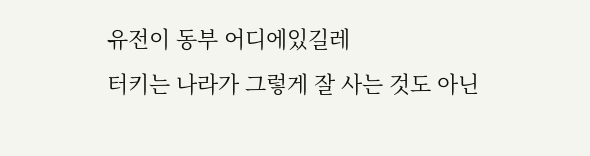유전이 동부 어디에있길레
터키는 나라가 그렇게 잘 사는 것도 아닌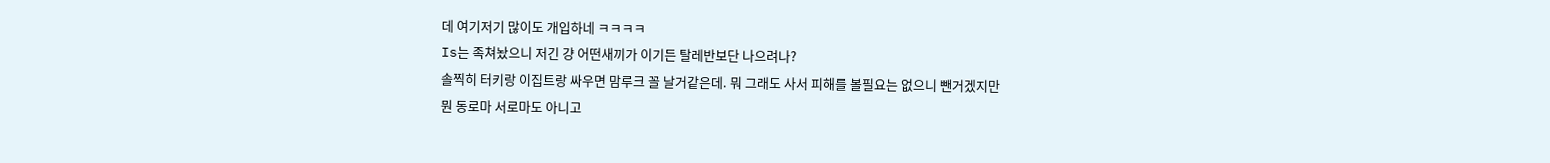데 여기저기 많이도 개입하네 ㅋㅋㅋㅋ
Is는 족쳐놨으니 저긴 걍 어떤새끼가 이기든 탈레반보단 나으려나?
솔찍히 터키랑 이집트랑 싸우면 맘루크 꼴 날거같은데. 뭐 그래도 사서 피해를 볼필요는 없으니 뺀거겠지만
뭔 동로마 서로마도 아니고